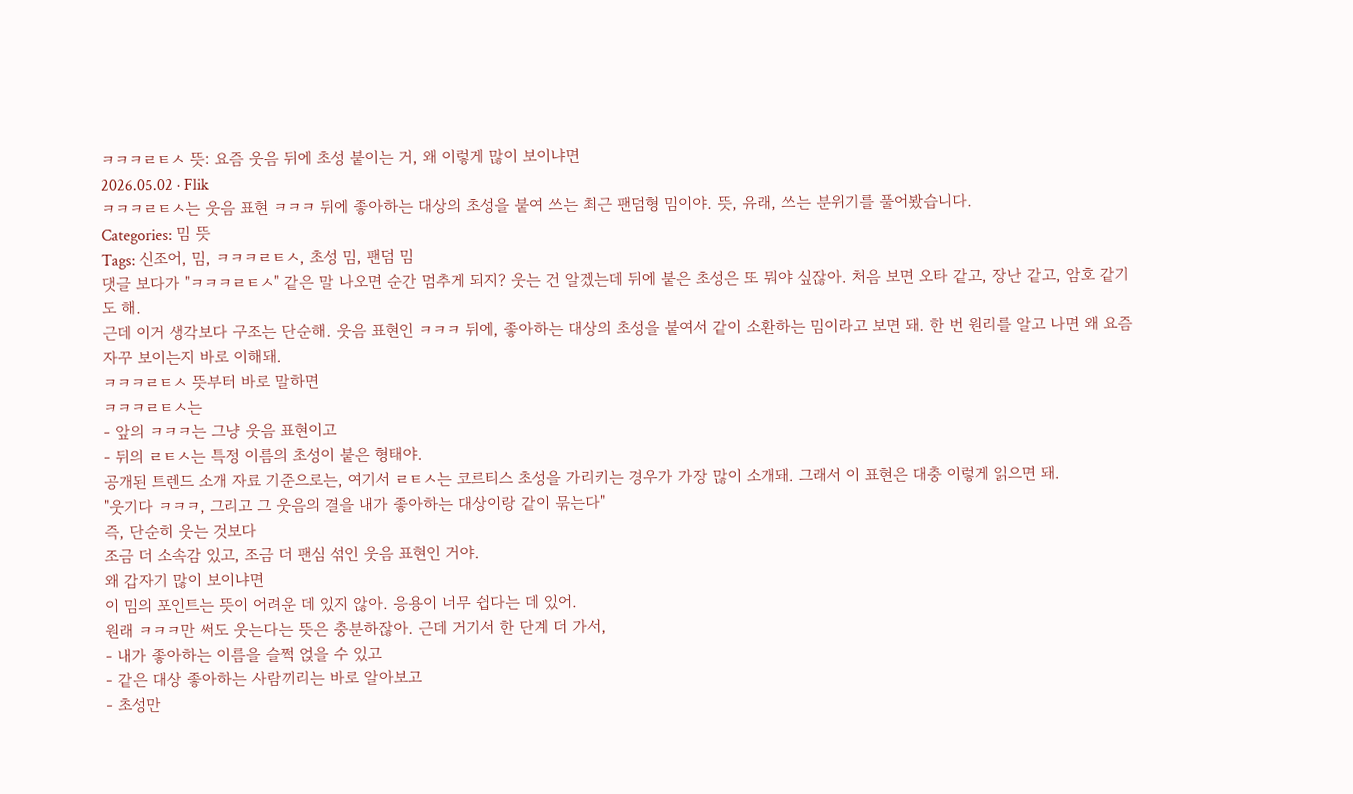ㅋㅋㅋㄹㅌㅅ 뜻: 요즘 웃음 뒤에 초성 붙이는 거, 왜 이렇게 많이 보이냐면
2026.05.02 · Flik
ㅋㅋㅋㄹㅌㅅ는 웃음 표현 ㅋㅋㅋ 뒤에 좋아하는 대상의 초성을 붙여 쓰는 최근 팬덤형 밈이야. 뜻, 유래, 쓰는 분위기를 풀어봤습니다.
Categories: 밈 뜻
Tags: 신조어, 밈, ㅋㅋㅋㄹㅌㅅ, 초성 밈, 팬덤 밈
댓글 보다가 "ㅋㅋㅋㄹㅌㅅ" 같은 말 나오면 순간 멈추게 되지? 웃는 건 알겠는데 뒤에 붙은 초성은 또 뭐야 싶잖아. 처음 보면 오타 같고, 장난 같고, 암호 같기도 해.
근데 이거 생각보다 구조는 단순해. 웃음 표현인 ㅋㅋㅋ 뒤에, 좋아하는 대상의 초성을 붙여서 같이 소환하는 밈이라고 보면 돼. 한 번 원리를 알고 나면 왜 요즘 자꾸 보이는지 바로 이해돼.
ㅋㅋㅋㄹㅌㅅ 뜻부터 바로 말하면
ㅋㅋㅋㄹㅌㅅ는
- 앞의 ㅋㅋㅋ는 그냥 웃음 표현이고
- 뒤의 ㄹㅌㅅ는 특정 이름의 초성이 붙은 형태야.
공개된 트렌드 소개 자료 기준으로는, 여기서 ㄹㅌㅅ는 코르티스 초성을 가리키는 경우가 가장 많이 소개돼. 그래서 이 표현은 대충 이렇게 읽으면 돼.
"웃기다 ㅋㅋㅋ, 그리고 그 웃음의 결을 내가 좋아하는 대상이랑 같이 묶는다"
즉, 단순히 웃는 것보다
조금 더 소속감 있고, 조금 더 팬심 섞인 웃음 표현인 거야.
왜 갑자기 많이 보이냐면
이 밈의 포인트는 뜻이 어려운 데 있지 않아. 응용이 너무 쉽다는 데 있어.
원래 ㅋㅋㅋ만 써도 웃는다는 뜻은 충분하잖아. 근데 거기서 한 단계 더 가서,
- 내가 좋아하는 이름을 슬쩍 얹을 수 있고
- 같은 대상 좋아하는 사람끼리는 바로 알아보고
- 초성만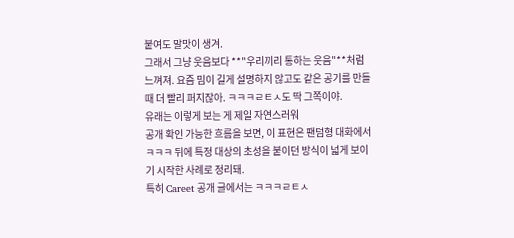붙여도 말맛이 생겨.
그래서 그냥 웃음보다 **"우리끼리 통하는 웃음"**처럼 느껴져. 요즘 밈이 길게 설명하지 않고도 같은 공기를 만들 때 더 빨리 퍼지잖아. ㅋㅋㅋㄹㅌㅅ도 딱 그쪽이야.
유래는 이렇게 보는 게 제일 자연스러워
공개 확인 가능한 흐름을 보면, 이 표현은 팬덤형 대화에서 ㅋㅋㅋ 뒤에 특정 대상의 초성을 붙이던 방식이 넓게 보이기 시작한 사례로 정리돼.
특히 Careet 공개 글에서는 ㅋㅋㅋㄹㅌㅅ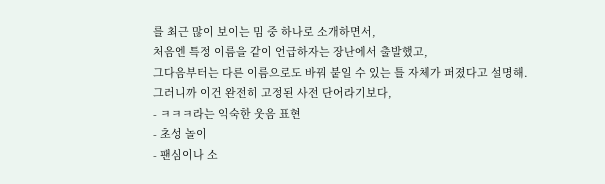를 최근 많이 보이는 밈 중 하나로 소개하면서,
처음엔 특정 이름을 같이 언급하자는 장난에서 출발했고,
그다음부터는 다른 이름으로도 바꿔 붙일 수 있는 틀 자체가 퍼졌다고 설명해.
그러니까 이건 완전히 고정된 사전 단어라기보다,
- ㅋㅋㅋ라는 익숙한 웃음 표현
- 초성 놀이
- 팬심이나 소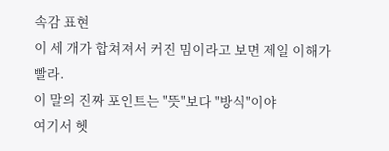속감 표현
이 세 개가 합쳐져서 커진 밈이라고 보면 제일 이해가 빨라.
이 말의 진짜 포인트는 "뜻"보다 "방식"이야
여기서 헷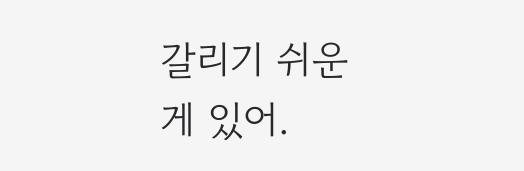갈리기 쉬운 게 있어.